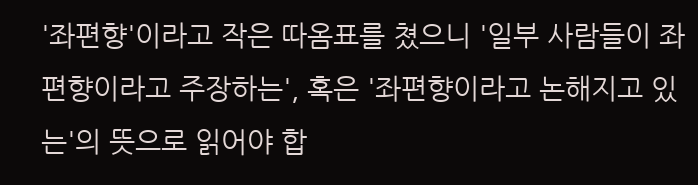'좌편향'이라고 작은 따옴표를 쳤으니 '일부 사람들이 좌편향이라고 주장하는', 혹은 '좌편향이라고 논해지고 있는'의 뜻으로 읽어야 합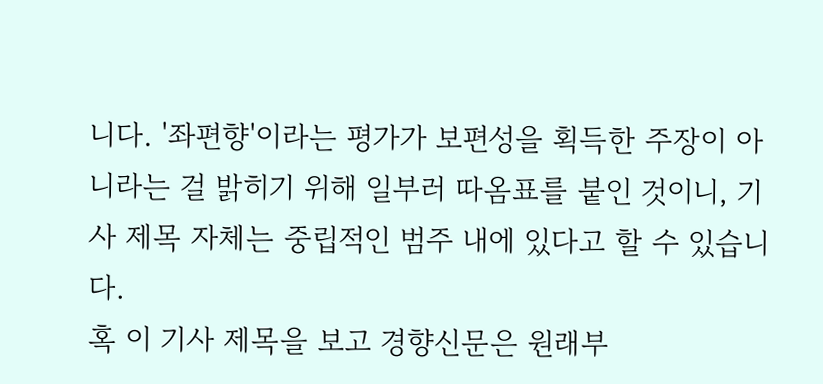니다. '좌편향'이라는 평가가 보편성을 획득한 주장이 아니라는 걸 밝히기 위해 일부러 따옴표를 붙인 것이니, 기사 제목 자체는 중립적인 범주 내에 있다고 할 수 있습니다.
혹 이 기사 제목을 보고 경향신문은 원래부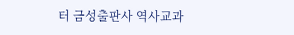터 금성출판사 역사교과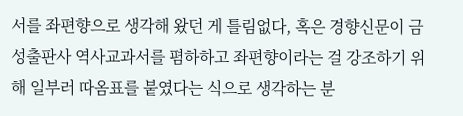서를 좌편향으로 생각해 왔던 게 틀림없다, 혹은 경향신문이 금성출판사 역사교과서를 폄하하고 좌편향이라는 걸 강조하기 위해 일부러 따옴표를 붙였다는 식으로 생각하는 분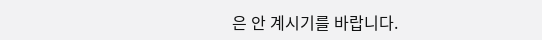은 안 계시기를 바랍니다.